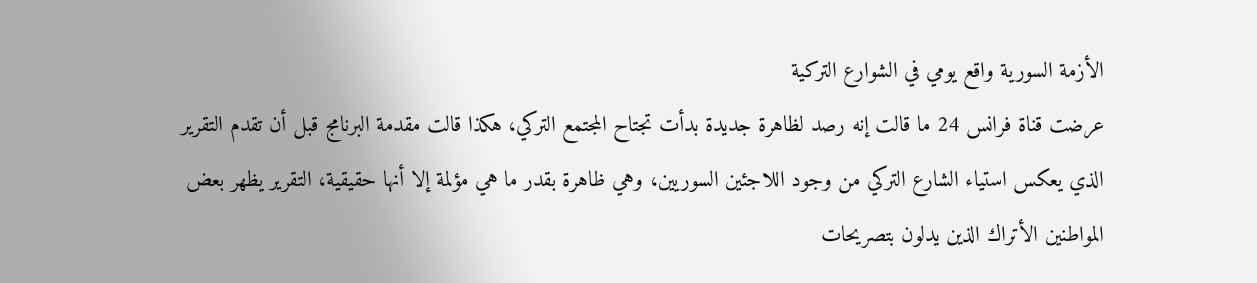الأزمة السورية واقع يومي في الشوارع التركية
عرضت قناة فرانس 24 ما قالت إنه رصد لظاهرة جديدة بدأت تجتاح المجتمع التركي، هكذا قالت مقدمة البرنامج قبل أن تقدم التقرير الذي يعكس استياء الشارع التركي من وجود اللاجئين السوريين، وهي ظاهرة بقدر ما هي مؤلمة إلا أنها حقيقية، التقرير يظهر بعض المواطنين الأتراك الذين يدلون بتصريحات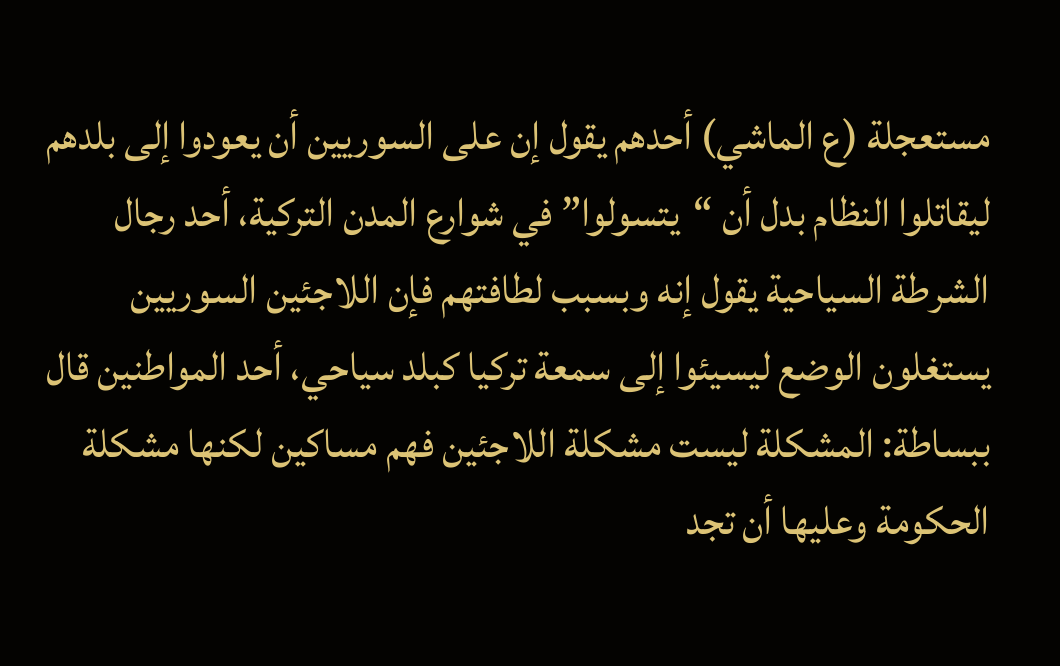مستعجلة (ع الماشي) أحدهم يقول إن على السوريين أن يعودوا إلى بلدهم ليقاتلوا النظام بدل أن “يتسولوا” في شوارع المدن التركية، أحد رجال الشرطة السياحية يقول إنه وبسبب لطافتهم فإن اللاجئين السوريين يستغلون الوضع ليسيئوا إلى سمعة تركيا كبلد سياحي، أحد المواطنين قال ببساطة: المشكلة ليست مشكلة اللاجئين فهم مساكين لكنها مشكلة الحكومة وعليها أن تجد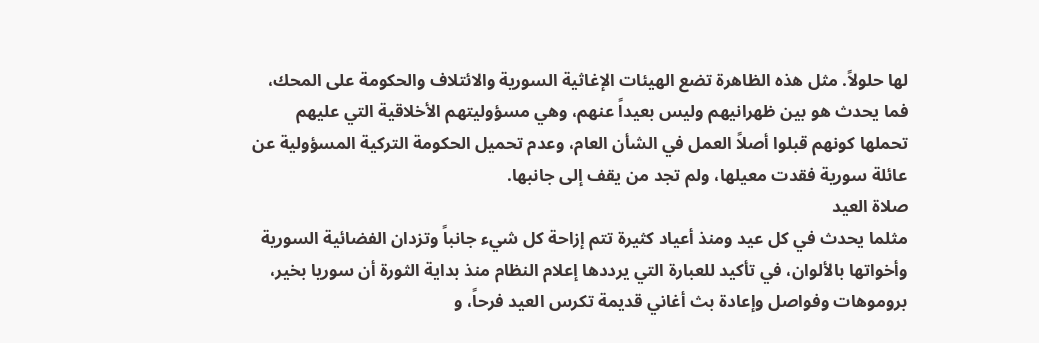لها حلولاً. مثل هذه الظاهرة تضع الهيئات الإغاثية السورية والائتلاف والحكومة على المحك، فما يحدث هو بين ظهرانيهم وليس بعيداً عنهم، وهي مسؤوليتهم الأخلاقية التي عليهم تحملها كونهم قبلوا أصلاً العمل في الشأن العام، وعدم تحميل الحكومة التركية المسؤولية عن عائلة سورية فقدت معيلها، ولم تجد من يقف إلى جانبها.
صلاة العيد
مثلما يحدث في كل عيد ومنذ أعياد كثيرة تتم إزاحة كل شيء جانباً وتزدان الفضائية السورية وأخواتها بالألوان، في تأكيد للعبارة التي يرددها إعلام النظام منذ بداية الثورة أن سوريا بخير، بروموهات وفواصل وإعادة بث أغاني قديمة تكرس العيد فرحاً، و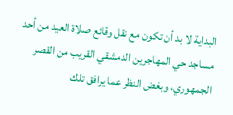البداية لا بد أن تكون مع نقل وقائع صلاة العيد من أحد مساجد حي المهاجرين الدمشقي القريب من القصر الجمهوري، وبغض النظر عما يرافق تلك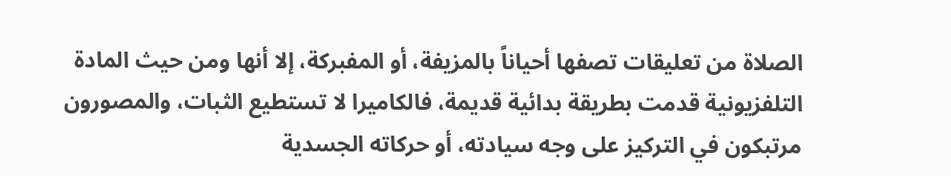الصلاة من تعليقات تصفها أحياناً بالمزيفة، أو المفبركة، إلا أنها ومن حيث المادة التلفزيونية قدمت بطريقة بدائية قديمة، فالكاميرا لا تستطيع الثبات، والمصورون مرتبكون في التركيز على وجه سيادته، أو حركاته الجسدية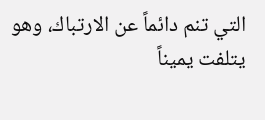التي تنم دائماً عن الارتباك، وهو يتلفت يميناً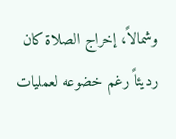وشمالاً، إخراج الصلاة كان رديئاً رغم خضوعه لعمليات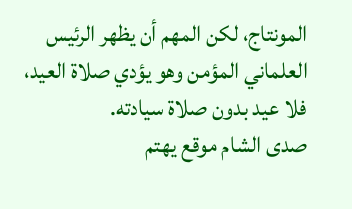المونتاج، لكن المهم أن يظهر الرئيس العلماني المؤمن وهو يؤدي صلاة العيد، فلا عيد بدون صلاة سيادته.
صدى الشام موقع يهتم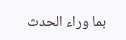بما وراء الحدث